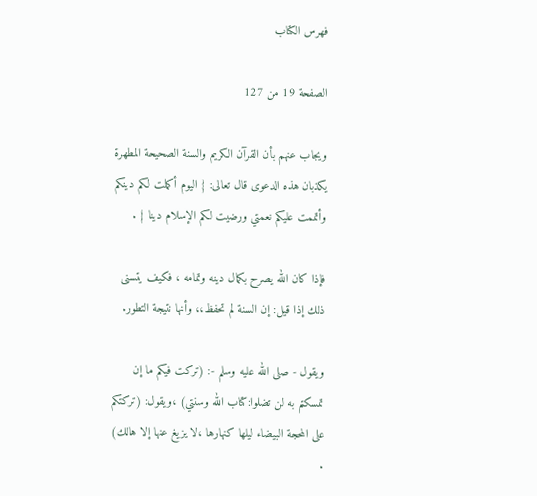فهرس الكتاب

الصفحة 19 من 127

ويجاب عنهم بأن القرآن الكريم والسنة الصحيحة المطهرة يكذبان هذه الدعوى قال تعالى: { اليوم أكملت لكم دينكم وأتممت عليكم نعمتي ورضيت لكم الإسلام دينا } .

فإذا كان الله يصرح بكمال دينه وتمامه ، فكيف يتسنى ذلك إذا قيل: إن السنة لم تحفظ،، وأنها نتيجة التطور.

ويقول - صلى الله عليه وسلم -: (تركت فيكم ما إن تمسكتم به لن تضلوا:كتاب الله وسنتي) ،ويقول: (تركتكم على المحجة البيضاء ليلها كنهارها ،لا يزيغ عنها إلا هالك) .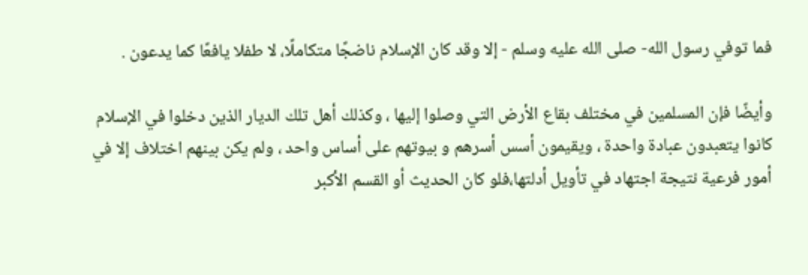فما توفي رسول الله- صلى الله عليه وسلم - إلا وقد كان الإسلام ناضجًا متكاملًا، لا طفلا يافعًا كما يدعون .

وأيضًا فإن المسلمين في مختلف بقاع الأرض التي وصلوا إليها ، وكذلك أهل تلك الديار الذين دخلوا في الإسلام كانوا يتعبدون عبادة واحدة ، ويقيمون أسس أسرهم و بيوتهم على أساس واحد ، ولم يكن بينهم اختلاف إلا في أمور فرعية نتيجة اجتهاد في تأويل أدلتها،فلو كان الحديث أو القسم الأكبر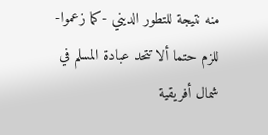منه نتيجة للتطور الديني -كما زعموا- للزم حتما ألا تتحد عبادة المسلم في شمال أفريقية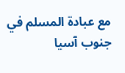مع عبادة المسلم في جنوب آسيا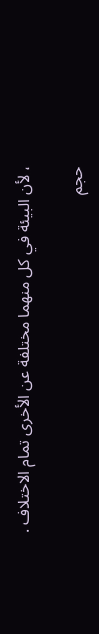، لأن البيئة في كل منهما مختلفة عن الأخرى تمام الاختلاف .

حجم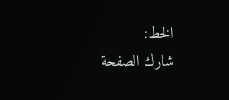الخط:
شارك الصفحة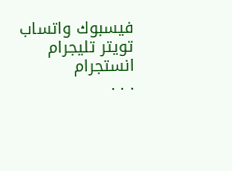فيسبوك واتساب تويتر تليجرام انستجرام
. . .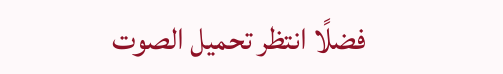فضلًا انتظر تحميل الصوت